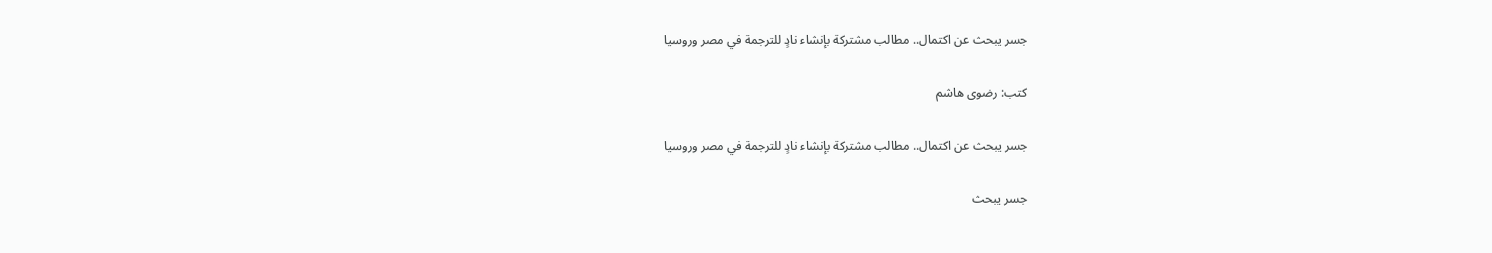جسر يبحث عن اكتمال.. مطالب مشتركة بإنشاء نادٍ للترجمة في مصر وروسيا

كتب: رضوى هاشم

جسر يبحث عن اكتمال.. مطالب مشتركة بإنشاء نادٍ للترجمة في مصر وروسيا

جسر يبحث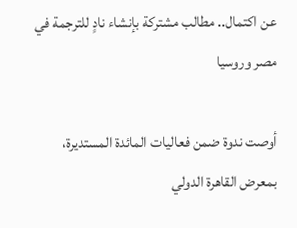عن اكتمال.. مطالب مشتركة بإنشاء نادٍ للترجمة في مصر وروسيا

أوصت ندوة ضمن فعاليات المائدة المستديرة، بمعرض القاهرة الدولي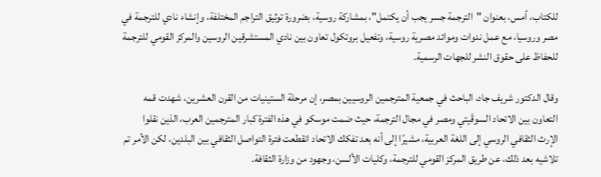للكتاب، أمس، بعنوان "الترجمة جسر يجب أن يكتمل"، بمشاركة روسية، بضرورة توثيق التراجم المختلفة، وإنشاء نادي للترجمة في مصر وروسيا، مع عمل ندوات وموائد مصرية روسية، وتفعيل بروتكول تعاون بين نادي المستشرقين الروسين والمركز القومي للترجمة للحفاظ على حقوق النشر للجهات الرسمية.

وقال الدكتور شريف جاد، الباحث في جمعية المترجمين الروسيين بمصر، إن مرحلة الستينيات من القرن العشرين، شهدت قمه التعاون بين الاتحاد السوڤيتي ومصر في مجال الترجمة، حيث ضمت موسكو في هذه الفترة كبار المترجمين العرب، الذين نقلوا الإرث الثقافي الروسي إلى اللغة العربية، مشيرًا إلى أنه بعد تفكك الاتحاد انقطعت فترة التواصل الثقافي بين البلدين، لكن الأمر تم تلاشيه بعد ذلك، عن طريق المركز القومي للترجمة، وكليات الألسن، وجهود من وزارة الثقافة.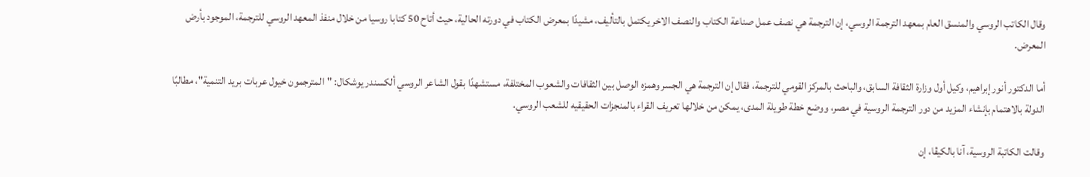وقال الكاتب الروسي والمنسق العام بمعهد الترجمة الروسي، إن الترجمة هي نصف عمل صناعة الكتاب والنصف الاخر يكتمل بالتأليف، مشيدًا بمعرض الكتاب في دورته الحالية، حيث أتاح 50 كتابا روسيا من خلال منفذ المعهد الروسي للترجمة، الموجود بأرض المعرض.

أما الدكتور أنور إبراهيم، وكيل أول وزارة الثقافة السابق، والباحث بالمركز القومي للترجمة، فقال إن الترجمة هي الجسر وهمزه الوصل بين الثقافات والشعوب المختلفة، مستشهدًا بقول الشاعر الروسي ألكسندر يوشكال: "المترجمون خيول عربات بريد التنمية"، مطالبًا الدولة بالاهتمام بإنشاء المزيد من دور الترجمة الروسية في مصر، ووضع خطة طويلة المدى، يمكن من خلالها تعريف القراء بالمنجزات الحقيقيه للشعب الروسي.

وقالت الكاتبة الروسية، آنا بالكيڤا، إن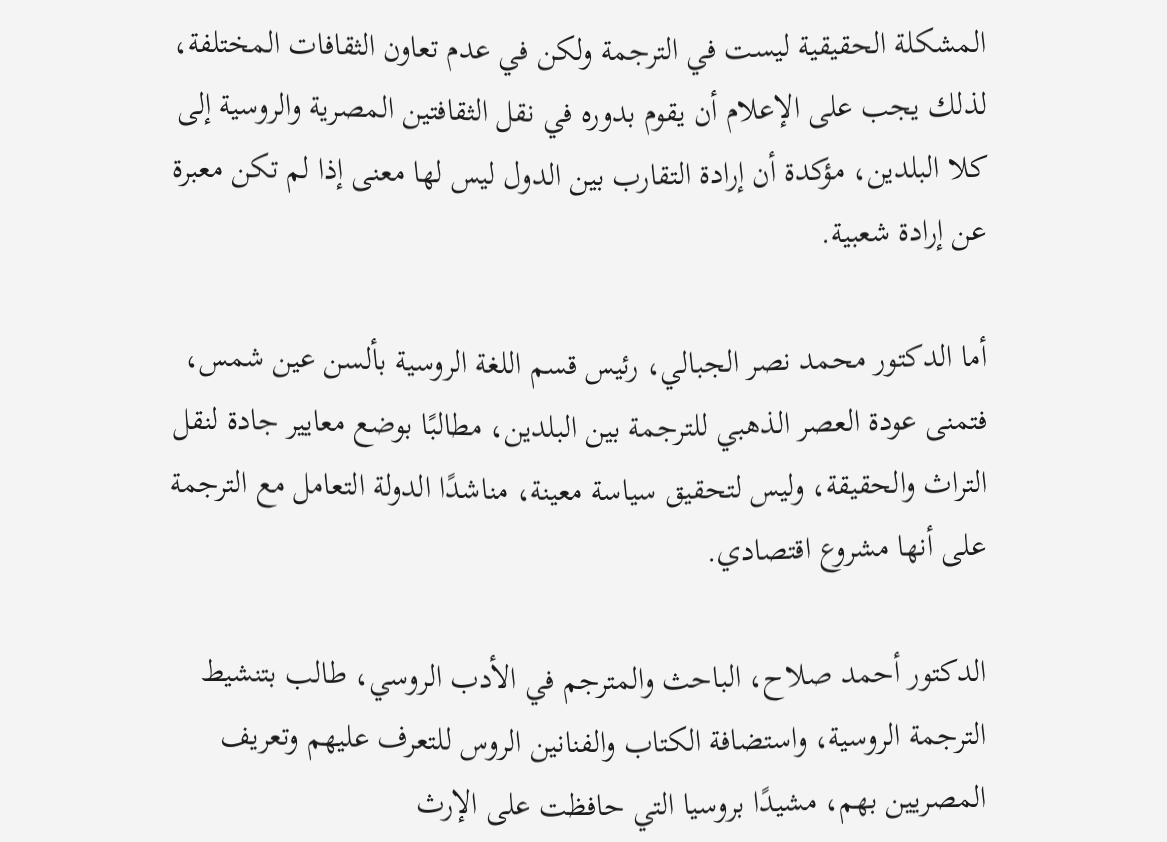المشكلة الحقيقية ليست في الترجمة ولكن في عدم تعاون الثقافات المختلفة، لذلك يجب على الإعلام أن يقوم بدوره في نقل الثقافتين المصرية والروسية إلى كلا البلدين، مؤكدة أن إرادة التقارب بين الدول ليس لها معنى إذا لم تكن معبرة عن إرادة شعبية.

أما الدكتور محمد نصر الجبالي، رئيس قسم اللغة الروسية بألسن عين شمس، فتمنى عودة العصر الذهبي للترجمة بين البلدين، مطالبًا بوضع معايير جادة لنقل التراث والحقيقة، وليس لتحقيق سياسة معينة، مناشدًا الدولة التعامل مع الترجمة على أنها مشروع اقتصادي.

الدكتور أحمد صلاح، الباحث والمترجم في الأدب الروسي، طالب بتنشيط الترجمة الروسية، واستضافة الكتاب والفنانين الروس للتعرف عليهم وتعريف المصريين بهم، مشيدًا بروسيا التي حافظت على الإرث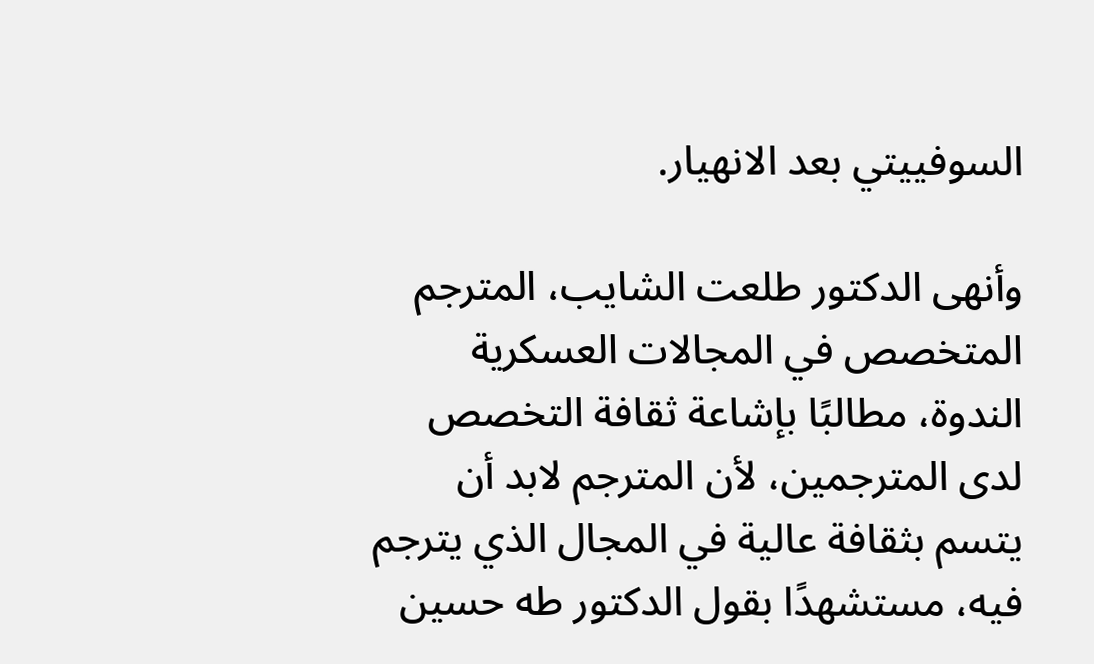السوفييتي بعد الانهيار.

وأنهى الدكتور طلعت الشايب، المترجم المتخصص في المجالات العسكرية الندوة، مطالبًا بإشاعة ثقافة التخصص لدى المترجمين، لأن المترجم لابد أن يتسم بثقافة عالية في المجال الذي يترجم فيه، مستشهدًا بقول الدكتور طه حسين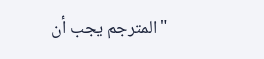"المترجم يجب أن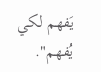يَفهم لكي يُفهم".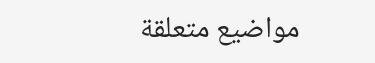مواضيع متعلقة